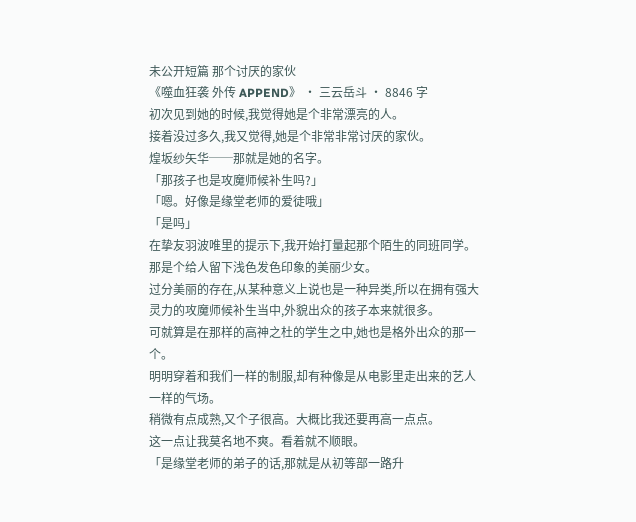未公开短篇 那个讨厌的家伙
《噬血狂袭 外传 APPEND》 · 三云岳斗 · 8846 字
初次见到她的时候,我觉得她是个非常漂亮的人。
接着没过多久,我又觉得,她是个非常非常讨厌的家伙。
煌坂纱矢华──那就是她的名字。
「那孩子也是攻魔师候补生吗?」
「嗯。好像是缘堂老师的爱徒哦」
「是吗」
在挚友羽波唯里的提示下,我开始打量起那个陌生的同班同学。
那是个给人留下浅色发色印象的美丽少女。
过分美丽的存在,从某种意义上说也是一种异类,所以在拥有强大灵力的攻魔师候补生当中,外貌出众的孩子本来就很多。
可就算是在那样的高神之杜的学生之中,她也是格外出众的那一个。
明明穿着和我们一样的制服,却有种像是从电影里走出来的艺人一样的气场。
稍微有点成熟,又个子很高。大概比我还要再高一点点。
这一点让我莫名地不爽。看着就不顺眼。
「是缘堂老师的弟子的话,那就是从初等部一路升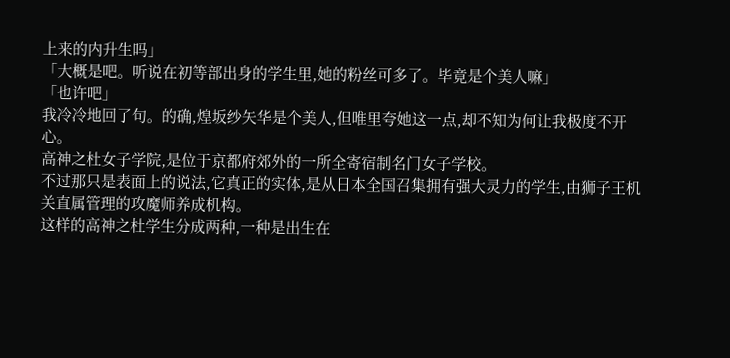上来的内升生吗」
「大概是吧。听说在初等部出身的学生里,她的粉丝可多了。毕竟是个美人嘛」
「也许吧」
我冷冷地回了句。的确,煌坂纱矢华是个美人,但唯里夸她这一点,却不知为何让我极度不开心。
高神之杜女子学院,是位于京都府郊外的一所全寄宿制名门女子学校。
不过那只是表面上的说法,它真正的实体,是从日本全国召集拥有强大灵力的学生,由狮子王机关直属管理的攻魔师养成机构。
这样的高神之杜学生分成两种,一种是出生在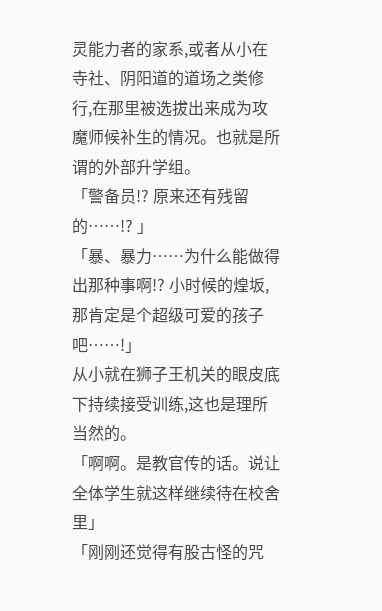灵能力者的家系,或者从小在寺社、阴阳道的道场之类修行,在那里被选拔出来成为攻魔师候补生的情况。也就是所谓的外部升学组。
「警备员!? 原来还有残留的……!? 」
「暴、暴力……为什么能做得出那种事啊!? 小时候的煌坂,那肯定是个超级可爱的孩子吧……!」
从小就在狮子王机关的眼皮底下持续接受训练,这也是理所当然的。
「啊啊。是教官传的话。说让全体学生就这样继续待在校舍里」
「刚刚还觉得有股古怪的咒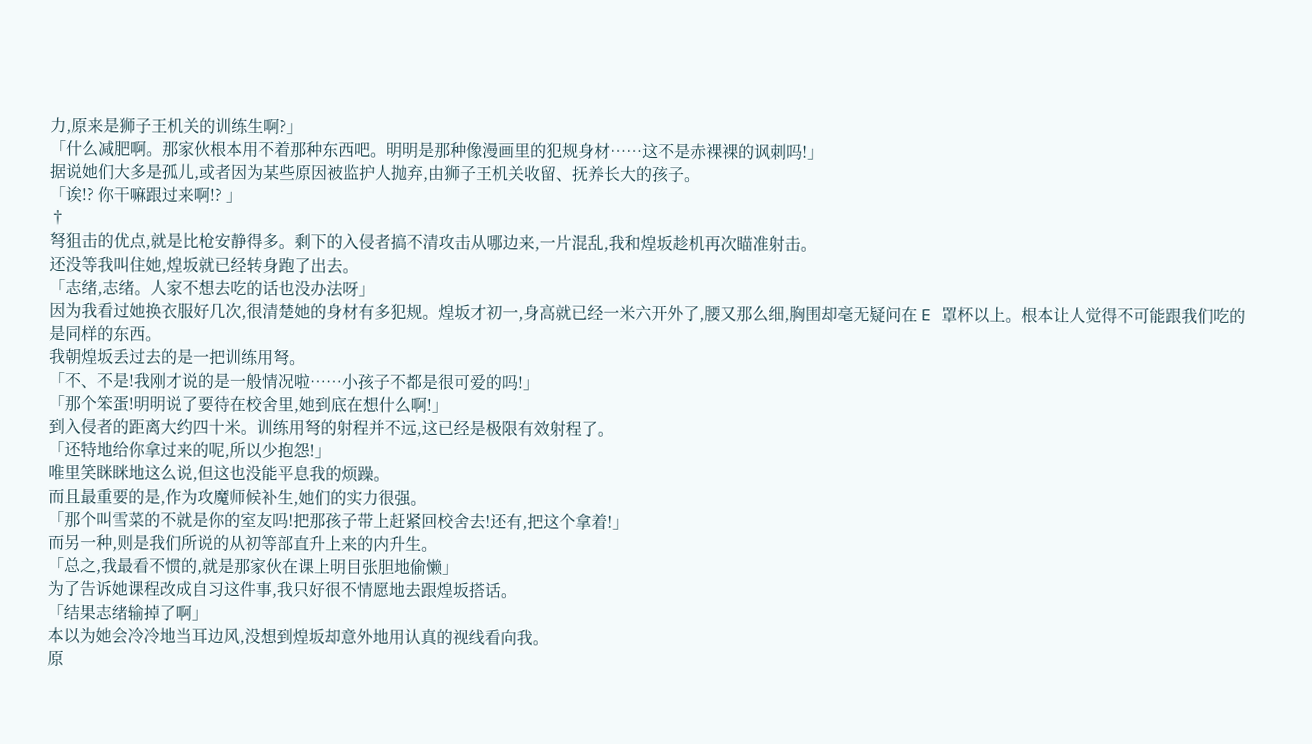力,原来是狮子王机关的训练生啊?」
「什么减肥啊。那家伙根本用不着那种东西吧。明明是那种像漫画里的犯规身材……这不是赤裸裸的讽刺吗!」
据说她们大多是孤儿,或者因为某些原因被监护人抛弃,由狮子王机关收留、抚养长大的孩子。
「诶!? 你干嘛跟过来啊!? 」
†
弩狙击的优点,就是比枪安静得多。剩下的入侵者搞不清攻击从哪边来,一片混乱,我和煌坂趁机再次瞄准射击。
还没等我叫住她,煌坂就已经转身跑了出去。
「志绪,志绪。人家不想去吃的话也没办法呀」
因为我看过她换衣服好几次,很清楚她的身材有多犯规。煌坂才初一,身高就已经一米六开外了,腰又那么细,胸围却毫无疑问在 E 罩杯以上。根本让人觉得不可能跟我们吃的是同样的东西。
我朝煌坂丢过去的是一把训练用弩。
「不、不是!我刚才说的是一般情况啦……小孩子不都是很可爱的吗!」
「那个笨蛋!明明说了要待在校舍里,她到底在想什么啊!」
到入侵者的距离大约四十米。训练用弩的射程并不远,这已经是极限有效射程了。
「还特地给你拿过来的呢,所以少抱怨!」
唯里笑眯眯地这么说,但这也没能平息我的烦躁。
而且最重要的是,作为攻魔师候补生,她们的实力很强。
「那个叫雪菜的不就是你的室友吗!把那孩子带上赶紧回校舍去!还有,把这个拿着!」
而另一种,则是我们所说的从初等部直升上来的内升生。
「总之,我最看不惯的,就是那家伙在课上明目张胆地偷懒」
为了告诉她课程改成自习这件事,我只好很不情愿地去跟煌坂搭话。
「结果志绪输掉了啊」
本以为她会冷冷地当耳边风,没想到煌坂却意外地用认真的视线看向我。
原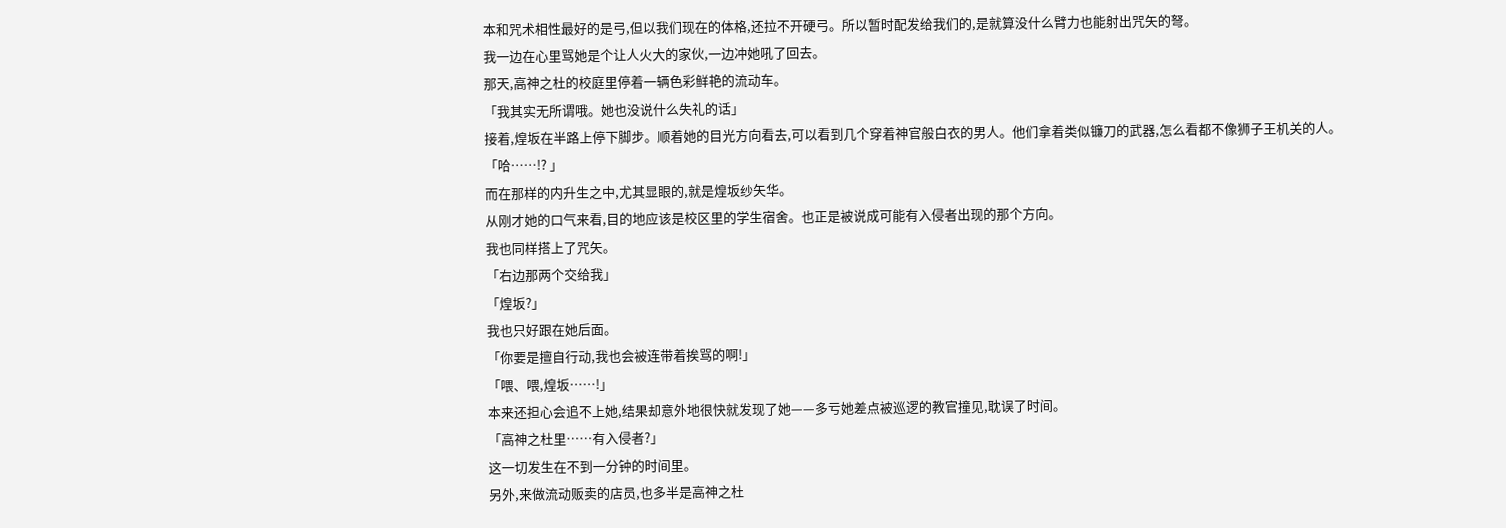本和咒术相性最好的是弓,但以我们现在的体格,还拉不开硬弓。所以暂时配发给我们的,是就算没什么臂力也能射出咒矢的弩。
我一边在心里骂她是个让人火大的家伙,一边冲她吼了回去。
那天,高神之杜的校庭里停着一辆色彩鲜艳的流动车。
「我其实无所谓哦。她也没说什么失礼的话」
接着,煌坂在半路上停下脚步。顺着她的目光方向看去,可以看到几个穿着神官般白衣的男人。他们拿着类似镰刀的武器,怎么看都不像狮子王机关的人。
「哈……!? 」
而在那样的内升生之中,尤其显眼的,就是煌坂纱矢华。
从刚才她的口气来看,目的地应该是校区里的学生宿舍。也正是被说成可能有入侵者出现的那个方向。
我也同样搭上了咒矢。
「右边那两个交给我」
「煌坂?」
我也只好跟在她后面。
「你要是擅自行动,我也会被连带着挨骂的啊!」
「喂、喂,煌坂……!」
本来还担心会追不上她,结果却意外地很快就发现了她——多亏她差点被巡逻的教官撞见,耽误了时间。
「高神之杜里……有入侵者?」
这一切发生在不到一分钟的时间里。
另外,来做流动贩卖的店员,也多半是高神之杜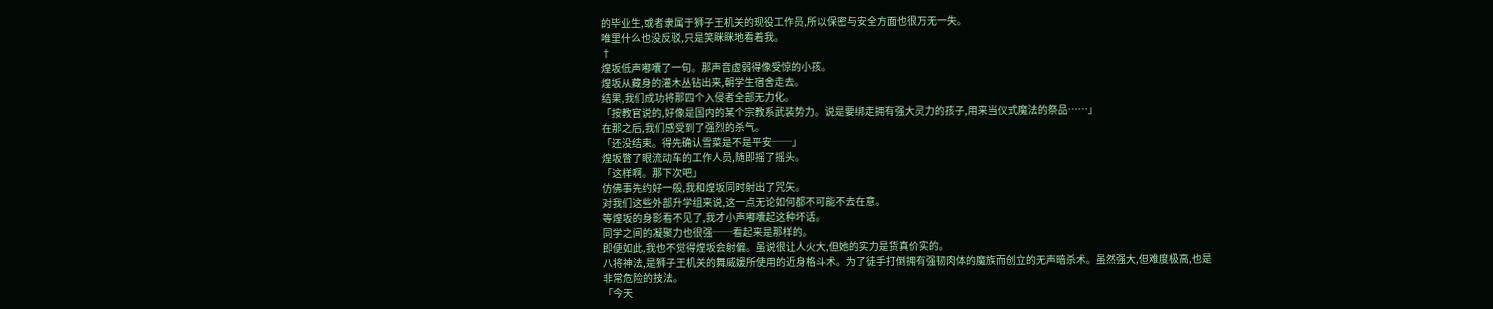的毕业生,或者隶属于狮子王机关的现役工作员,所以保密与安全方面也很万无一失。
唯里什么也没反驳,只是笑眯眯地看着我。
†
煌坂低声嘟囔了一句。那声音虚弱得像受惊的小孩。
煌坂从藏身的灌木丛钻出来,朝学生宿舍走去。
结果,我们成功将那四个入侵者全部无力化。
「按教官说的,好像是国内的某个宗教系武装势力。说是要绑走拥有强大灵力的孩子,用来当仪式魔法的祭品……」
在那之后,我们感受到了强烈的杀气。
「还没结束。得先确认雪菜是不是平安──」
煌坂瞥了眼流动车的工作人员,随即摇了摇头。
「这样啊。那下次吧」
仿佛事先约好一般,我和煌坂同时射出了咒矢。
对我们这些外部升学组来说,这一点无论如何都不可能不去在意。
等煌坂的身影看不见了,我才小声嘟囔起这种坏话。
同学之间的凝聚力也很强──看起来是那样的。
即便如此,我也不觉得煌坂会射偏。虽说很让人火大,但她的实力是货真价实的。
八将神法,是狮子王机关的舞威媛所使用的近身格斗术。为了徒手打倒拥有强韧肉体的魔族而创立的无声暗杀术。虽然强大,但难度极高,也是非常危险的技法。
「今天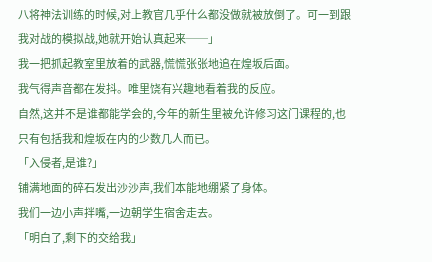八将神法训练的时候,对上教官几乎什么都没做就被放倒了。可一到跟我对战的模拟战,她就开始认真起来──」
我一把抓起教室里放着的武器,慌慌张张地追在煌坂后面。
我气得声音都在发抖。唯里饶有兴趣地看着我的反应。
自然,这并不是谁都能学会的,今年的新生里被允许修习这门课程的,也只有包括我和煌坂在内的少数几人而已。
「入侵者,是谁?」
铺满地面的碎石发出沙沙声,我们本能地绷紧了身体。
我们一边小声拌嘴,一边朝学生宿舍走去。
「明白了,剩下的交给我」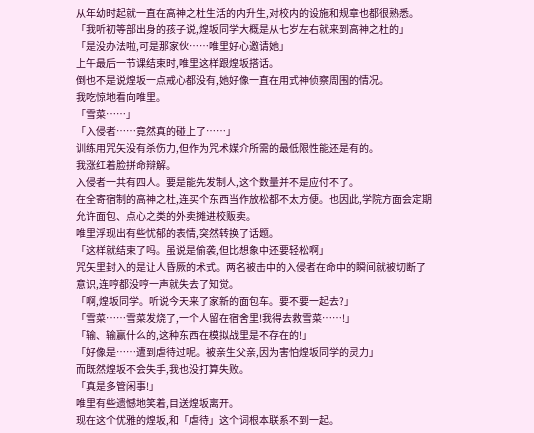从年幼时起就一直在高神之杜生活的内升生,对校内的设施和规章也都很熟悉。
「我听初等部出身的孩子说,煌坂同学大概是从七岁左右就来到高神之杜的」
「是没办法啦,可是那家伙……唯里好心邀请她」
上午最后一节课结束时,唯里这样跟煌坂搭话。
倒也不是说煌坂一点戒心都没有,她好像一直在用式神侦察周围的情况。
我吃惊地看向唯里。
「雪菜……」
「入侵者……竟然真的碰上了……」
训练用咒矢没有杀伤力,但作为咒术媒介所需的最低限性能还是有的。
我涨红着脸拼命辩解。
入侵者一共有四人。要是能先发制人,这个数量并不是应付不了。
在全寄宿制的高神之杜,连买个东西当作放松都不太方便。也因此,学院方面会定期允许面包、点心之类的外卖摊进校贩卖。
唯里浮现出有些忧郁的表情,突然转换了话题。
「这样就结束了吗。虽说是偷袭,但比想象中还要轻松啊」
咒矢里封入的是让人昏厥的术式。两名被击中的入侵者在命中的瞬间就被切断了意识,连哼都没哼一声就失去了知觉。
「啊,煌坂同学。听说今天来了家新的面包车。要不要一起去?」
「雪菜……雪菜发烧了,一个人留在宿舍里!我得去救雪菜……!」
「输、输赢什么的,这种东西在模拟战里是不存在的!」
「好像是……遭到虐待过呢。被亲生父亲,因为害怕煌坂同学的灵力」
而既然煌坂不会失手,我也没打算失败。
「真是多管闲事!」
唯里有些遗憾地笑着,目送煌坂离开。
现在这个优雅的煌坂,和「虐待」这个词根本联系不到一起。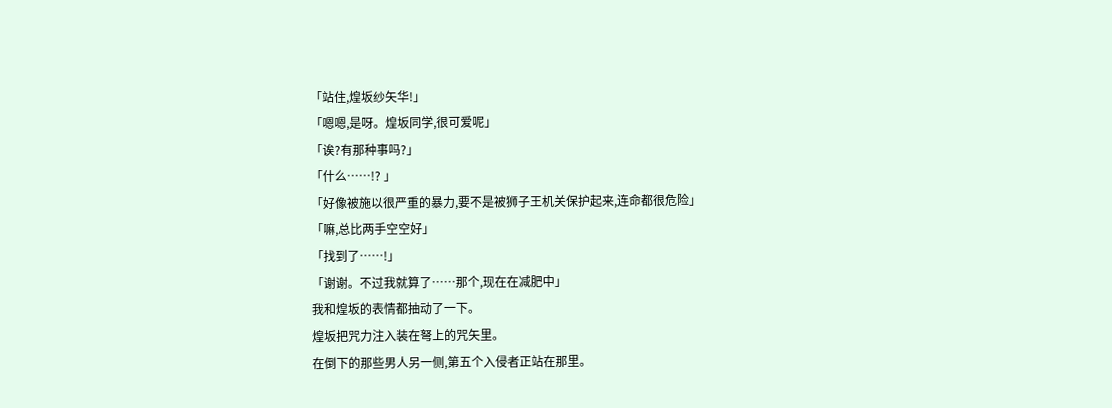「站住,煌坂纱矢华!」
「嗯嗯,是呀。煌坂同学,很可爱呢」
「诶?有那种事吗?」
「什么……!? 」
「好像被施以很严重的暴力,要不是被狮子王机关保护起来,连命都很危险」
「嘛,总比两手空空好」
「找到了……!」
「谢谢。不过我就算了……那个,现在在减肥中」
我和煌坂的表情都抽动了一下。
煌坂把咒力注入装在弩上的咒矢里。
在倒下的那些男人另一侧,第五个入侵者正站在那里。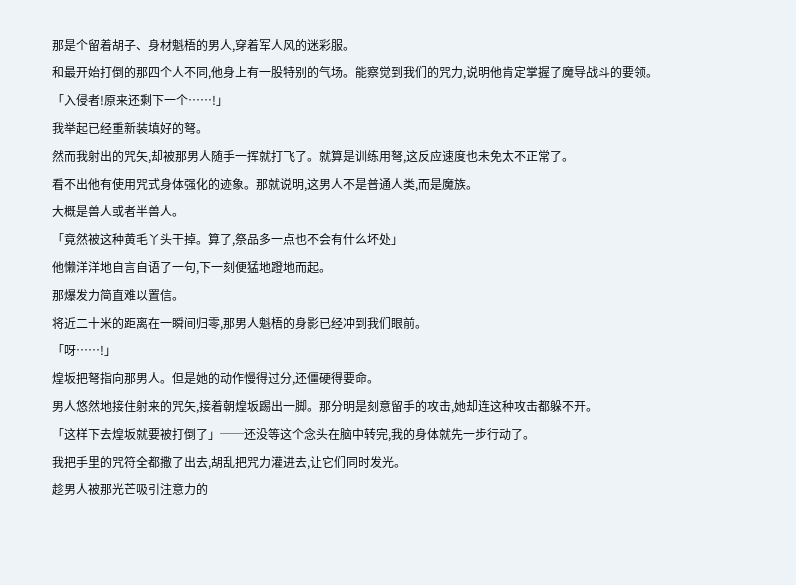那是个留着胡子、身材魁梧的男人,穿着军人风的迷彩服。
和最开始打倒的那四个人不同,他身上有一股特别的气场。能察觉到我们的咒力,说明他肯定掌握了魔导战斗的要领。
「入侵者!原来还剩下一个……!」
我举起已经重新装填好的弩。
然而我射出的咒矢,却被那男人随手一挥就打飞了。就算是训练用弩,这反应速度也未免太不正常了。
看不出他有使用咒式身体强化的迹象。那就说明,这男人不是普通人类,而是魔族。
大概是兽人或者半兽人。
「竟然被这种黄毛丫头干掉。算了,祭品多一点也不会有什么坏处」
他懒洋洋地自言自语了一句,下一刻便猛地蹬地而起。
那爆发力简直难以置信。
将近二十米的距离在一瞬间归零,那男人魁梧的身影已经冲到我们眼前。
「呀……!」
煌坂把弩指向那男人。但是她的动作慢得过分,还僵硬得要命。
男人悠然地接住射来的咒矢,接着朝煌坂踢出一脚。那分明是刻意留手的攻击,她却连这种攻击都躲不开。
「这样下去煌坂就要被打倒了」──还没等这个念头在脑中转完,我的身体就先一步行动了。
我把手里的咒符全都撒了出去,胡乱把咒力灌进去,让它们同时发光。
趁男人被那光芒吸引注意力的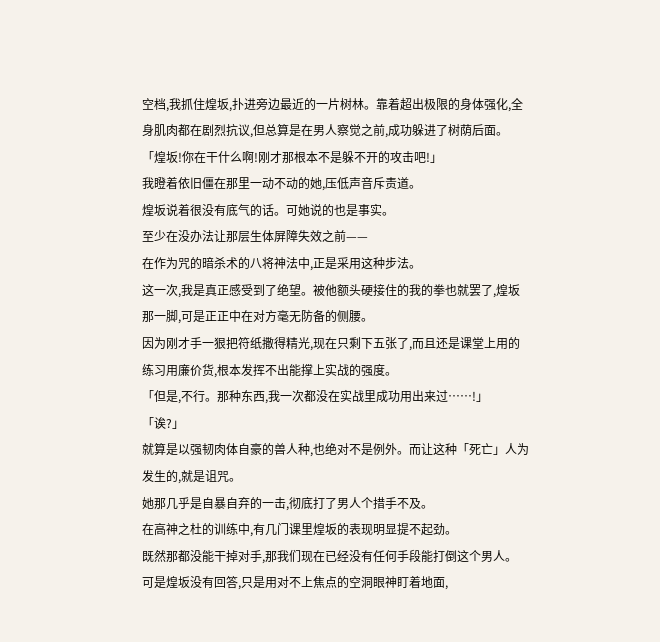空档,我抓住煌坂,扑进旁边最近的一片树林。靠着超出极限的身体强化,全身肌肉都在剧烈抗议,但总算是在男人察觉之前,成功躲进了树荫后面。
「煌坂!你在干什么啊!刚才那根本不是躲不开的攻击吧!」
我瞪着依旧僵在那里一动不动的她,压低声音斥责道。
煌坂说着很没有底气的话。可她说的也是事实。
至少在没办法让那层生体屏障失效之前——
在作为咒的暗杀术的八将神法中,正是采用这种步法。
这一次,我是真正感受到了绝望。被他额头硬接住的我的拳也就罢了,煌坂那一脚,可是正正中在对方毫无防备的侧腰。
因为刚才手一狠把符纸撒得精光,现在只剩下五张了,而且还是课堂上用的练习用廉价货,根本发挥不出能撑上实战的强度。
「但是,不行。那种东西,我一次都没在实战里成功用出来过……!」
「诶?」
就算是以强韧肉体自豪的兽人种,也绝对不是例外。而让这种「死亡」人为发生的,就是诅咒。
她那几乎是自暴自弃的一击,彻底打了男人个措手不及。
在高神之杜的训练中,有几门课里煌坂的表现明显提不起劲。
既然那都没能干掉对手,那我们现在已经没有任何手段能打倒这个男人。
可是煌坂没有回答,只是用对不上焦点的空洞眼神盯着地面,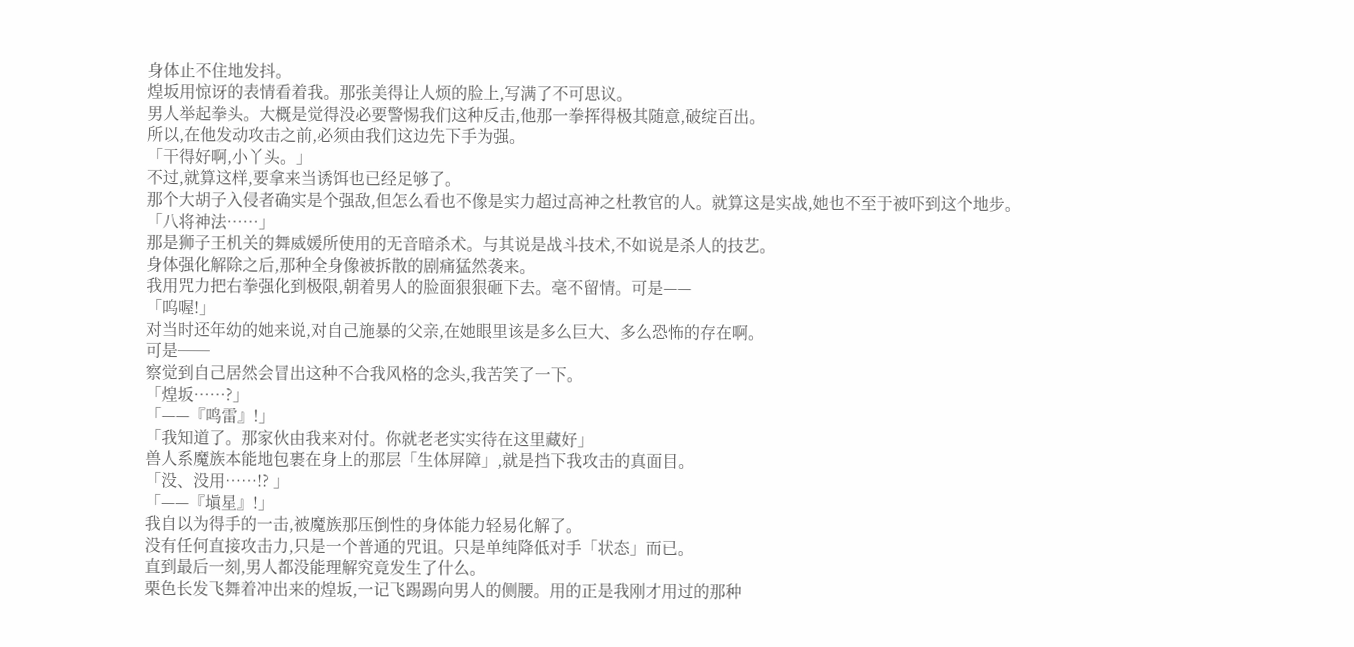身体止不住地发抖。
煌坂用惊讶的表情看着我。那张美得让人烦的脸上,写满了不可思议。
男人举起拳头。大概是觉得没必要警惕我们这种反击,他那一拳挥得极其随意,破绽百出。
所以,在他发动攻击之前,必须由我们这边先下手为强。
「干得好啊,小丫头。」
不过,就算这样,要拿来当诱饵也已经足够了。
那个大胡子入侵者确实是个强敌,但怎么看也不像是实力超过高神之杜教官的人。就算这是实战,她也不至于被吓到这个地步。
「八将神法……」
那是狮子王机关的舞威媛所使用的无音暗杀术。与其说是战斗技术,不如说是杀人的技艺。
身体强化解除之后,那种全身像被拆散的剧痛猛然袭来。
我用咒力把右拳强化到极限,朝着男人的脸面狠狠砸下去。毫不留情。可是——
「呜喔!」
对当时还年幼的她来说,对自己施暴的父亲,在她眼里该是多么巨大、多么恐怖的存在啊。
可是──
察觉到自己居然会冒出这种不合我风格的念头,我苦笑了一下。
「煌坂……?」
「——『鸣雷』!」
「我知道了。那家伙由我来对付。你就老老实实待在这里藏好」
兽人系魔族本能地包裹在身上的那层「生体屏障」,就是挡下我攻击的真面目。
「没、没用……!? 」
「——『塡星』!」
我自以为得手的一击,被魔族那压倒性的身体能力轻易化解了。
没有任何直接攻击力,只是一个普通的咒诅。只是单纯降低对手「状态」而已。
直到最后一刻,男人都没能理解究竟发生了什么。
栗色长发飞舞着冲出来的煌坂,一记飞踢踢向男人的侧腰。用的正是我刚才用过的那种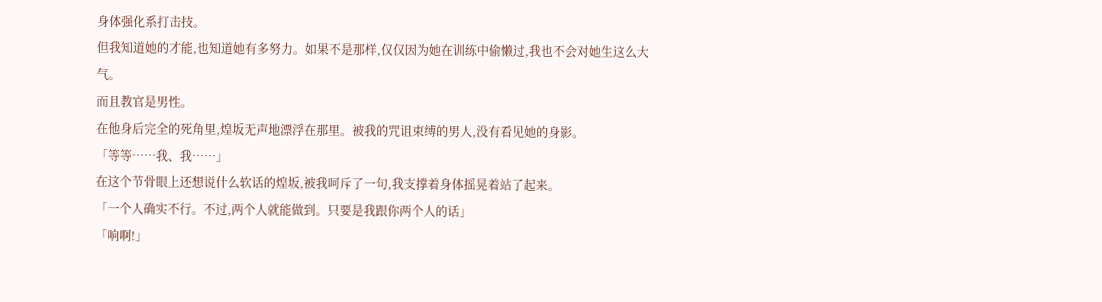身体强化系打击技。
但我知道她的才能,也知道她有多努力。如果不是那样,仅仅因为她在训练中偷懒过,我也不会对她生这么大气。
而且教官是男性。
在他身后完全的死角里,煌坂无声地漂浮在那里。被我的咒诅束缚的男人,没有看见她的身影。
「等等……我、我……」
在这个节骨眼上还想说什么软话的煌坂,被我呵斥了一句,我支撑着身体摇晃着站了起来。
「一个人确实不行。不过,两个人就能做到。只要是我跟你两个人的话」
「响啊!」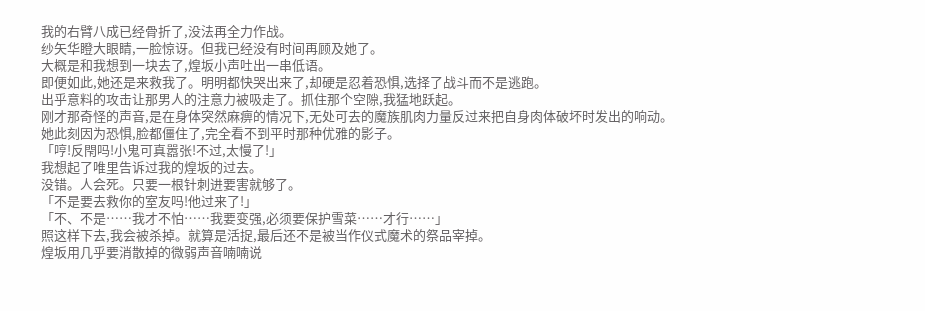我的右臂八成已经骨折了,没法再全力作战。
纱矢华瞪大眼睛,一脸惊讶。但我已经没有时间再顾及她了。
大概是和我想到一块去了,煌坂小声吐出一串低语。
即便如此,她还是来救我了。明明都快哭出来了,却硬是忍着恐惧,选择了战斗而不是逃跑。
出乎意料的攻击让那男人的注意力被吸走了。抓住那个空隙,我猛地跃起。
刚才那奇怪的声音,是在身体突然麻痹的情况下,无处可去的魔族肌肉力量反过来把自身肉体破坏时发出的响动。
她此刻因为恐惧,脸都僵住了,完全看不到平时那种优雅的影子。
「哼!反閇吗!小鬼可真嚣张!不过,太慢了!」
我想起了唯里告诉过我的煌坂的过去。
没错。人会死。只要一根针刺进要害就够了。
「不是要去救你的室友吗!他过来了!」
「不、不是……我才不怕……我要变强,必须要保护雪菜……才行……」
照这样下去,我会被杀掉。就算是活捉,最后还不是被当作仪式魔术的祭品宰掉。
煌坂用几乎要消散掉的微弱声音喃喃说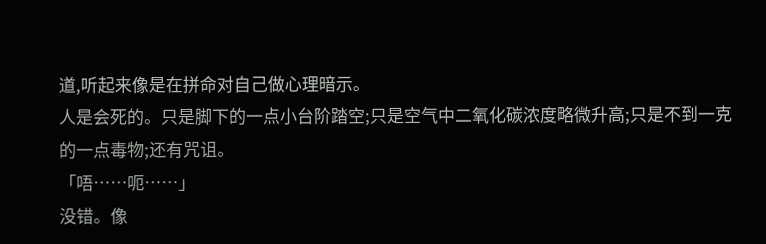道,听起来像是在拼命对自己做心理暗示。
人是会死的。只是脚下的一点小台阶踏空;只是空气中二氧化碳浓度略微升高;只是不到一克的一点毒物;还有咒诅。
「唔……呃……」
没错。像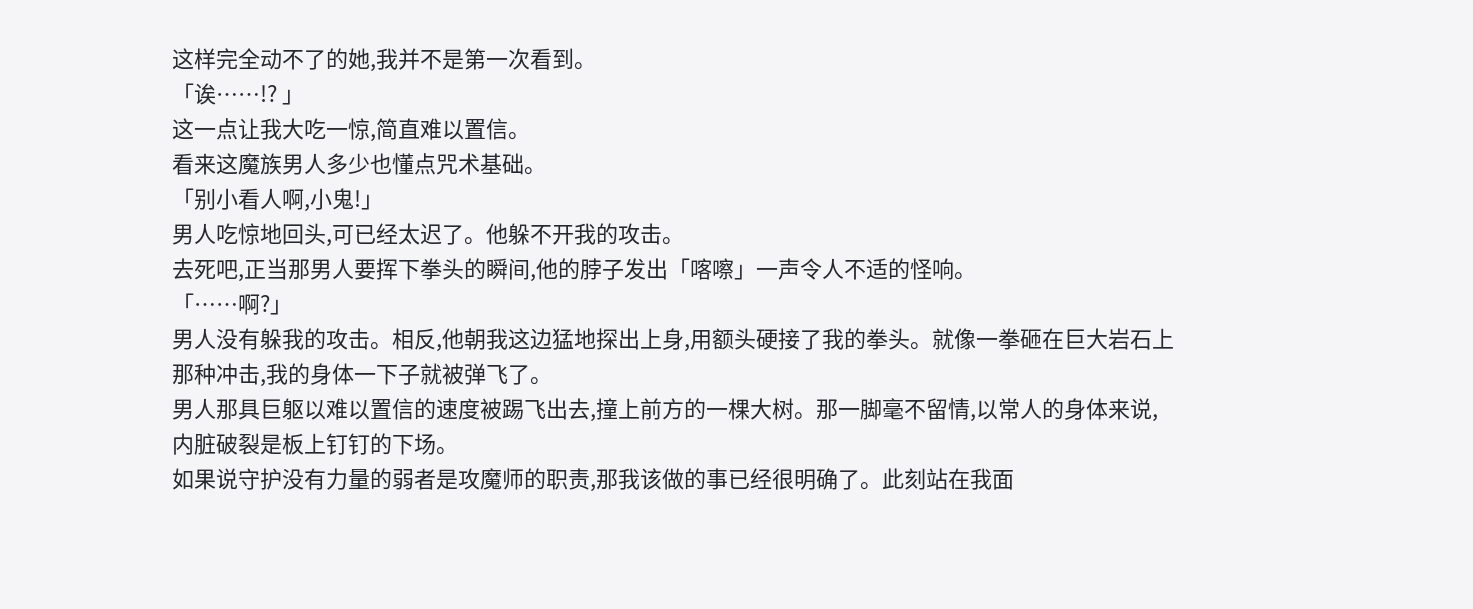这样完全动不了的她,我并不是第一次看到。
「诶……!? 」
这一点让我大吃一惊,简直难以置信。
看来这魔族男人多少也懂点咒术基础。
「别小看人啊,小鬼!」
男人吃惊地回头,可已经太迟了。他躲不开我的攻击。
去死吧,正当那男人要挥下拳头的瞬间,他的脖子发出「喀嚓」一声令人不适的怪响。
「……啊?」
男人没有躲我的攻击。相反,他朝我这边猛地探出上身,用额头硬接了我的拳头。就像一拳砸在巨大岩石上那种冲击,我的身体一下子就被弹飞了。
男人那具巨躯以难以置信的速度被踢飞出去,撞上前方的一棵大树。那一脚毫不留情,以常人的身体来说,内脏破裂是板上钉钉的下场。
如果说守护没有力量的弱者是攻魔师的职责,那我该做的事已经很明确了。此刻站在我面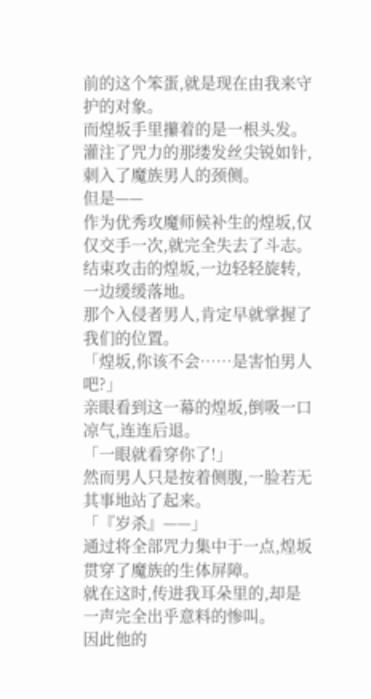前的这个笨蛋,就是现在由我来守护的对象。
而煌坂手里攥着的是一根头发。灌注了咒力的那缕发丝尖锐如针,刺入了魔族男人的颈侧。
但是——
作为优秀攻魔师候补生的煌坂,仅仅交手一次,就完全失去了斗志。
结束攻击的煌坂,一边轻轻旋转,一边缓缓落地。
那个入侵者男人,肯定早就掌握了我们的位置。
「煌坂,你该不会……是害怕男人吧?」
亲眼看到这一幕的煌坂,倒吸一口凉气,连连后退。
「一眼就看穿你了!」
然而男人只是按着侧腹,一脸若无其事地站了起来。
「『岁杀』——」
通过将全部咒力集中于一点,煌坂贯穿了魔族的生体屏障。
就在这时,传进我耳朵里的,却是一声完全出乎意料的惨叫。
因此他的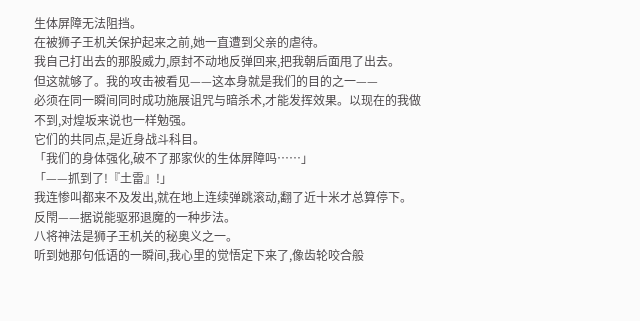生体屏障无法阻挡。
在被狮子王机关保护起来之前,她一直遭到父亲的虐待。
我自己打出去的那股威力,原封不动地反弹回来,把我朝后面甩了出去。
但这就够了。我的攻击被看见——这本身就是我们的目的之一——
必须在同一瞬间同时成功施展诅咒与暗杀术,才能发挥效果。以现在的我做不到,对煌坂来说也一样勉强。
它们的共同点,是近身战斗科目。
「我们的身体强化,破不了那家伙的生体屏障吗……」
「——抓到了!『土雷』!」
我连惨叫都来不及发出,就在地上连续弹跳滚动,翻了近十米才总算停下。
反閇——据说能驱邪退魔的一种步法。
八将神法是狮子王机关的秘奥义之一。
听到她那句低语的一瞬间,我心里的觉悟定下来了,像齿轮咬合般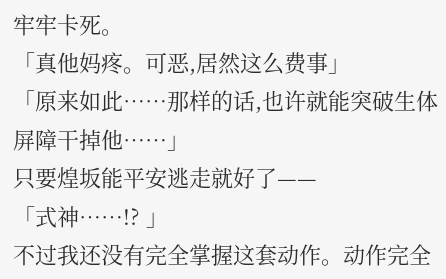牢牢卡死。
「真他妈疼。可恶,居然这么费事」
「原来如此……那样的话,也许就能突破生体屏障干掉他……」
只要煌坂能平安逃走就好了——
「式神……!? 」
不过我还没有完全掌握这套动作。动作完全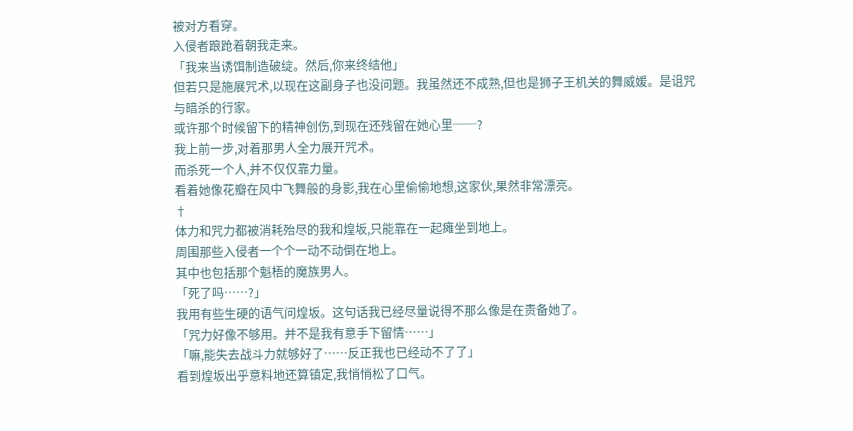被对方看穿。
入侵者踉跄着朝我走来。
「我来当诱饵制造破绽。然后,你来终结他」
但若只是施展咒术,以现在这副身子也没问题。我虽然还不成熟,但也是狮子王机关的舞威媛。是诅咒与暗杀的行家。
或许那个时候留下的精神创伤,到现在还残留在她心里──?
我上前一步,对着那男人全力展开咒术。
而杀死一个人,并不仅仅靠力量。
看着她像花瓣在风中飞舞般的身影,我在心里偷偷地想,这家伙,果然非常漂亮。
†
体力和咒力都被消耗殆尽的我和煌坂,只能靠在一起瘫坐到地上。
周围那些入侵者一个个一动不动倒在地上。
其中也包括那个魁梧的魔族男人。
「死了吗……?」
我用有些生硬的语气问煌坂。这句话我已经尽量说得不那么像是在责备她了。
「咒力好像不够用。并不是我有意手下留情……」
「嘛,能失去战斗力就够好了……反正我也已经动不了了」
看到煌坂出乎意料地还算镇定,我悄悄松了口气。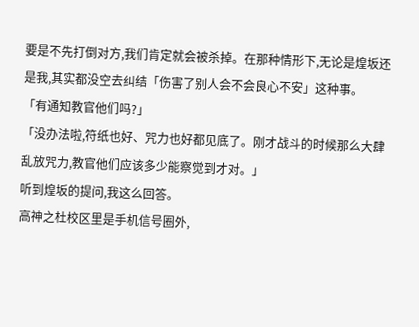要是不先打倒对方,我们肯定就会被杀掉。在那种情形下,无论是煌坂还是我,其实都没空去纠结「伤害了别人会不会良心不安」这种事。
「有通知教官他们吗?」
「没办法啦,符纸也好、咒力也好都见底了。刚才战斗的时候那么大肆乱放咒力,教官他们应该多少能察觉到才对。」
听到煌坂的提问,我这么回答。
高神之杜校区里是手机信号圈外,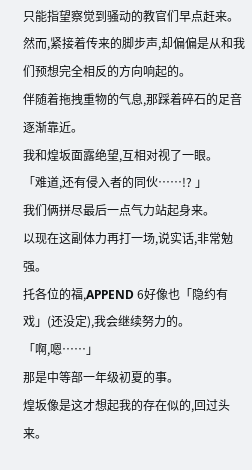只能指望察觉到骚动的教官们早点赶来。
然而,紧接着传来的脚步声,却偏偏是从和我们预想完全相反的方向响起的。
伴随着拖拽重物的气息,那踩着碎石的足音逐渐靠近。
我和煌坂面露绝望,互相对视了一眼。
「难道,还有侵入者的同伙……!? 」
我们俩拼尽最后一点气力站起身来。
以现在这副体力再打一场,说实话,非常勉强。
托各位的福,APPEND 6好像也「隐约有戏」(还没定),我会继续努力的。
「啊,嗯……」
那是中等部一年级初夏的事。
煌坂像是这才想起我的存在似的,回过头来。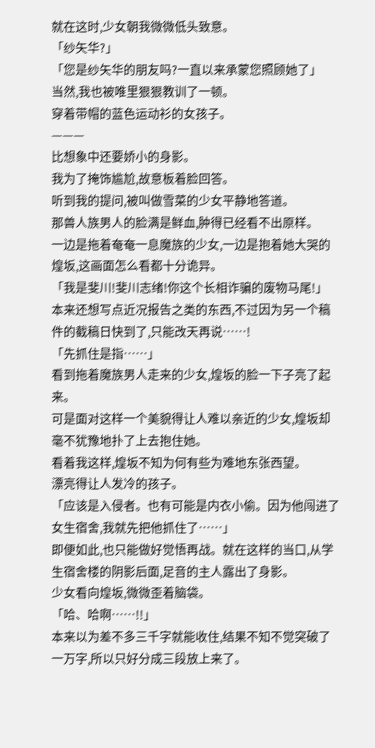就在这时,少女朝我微微低头致意。
「纱矢华?」
「您是纱矢华的朋友吗?一直以来承蒙您照顾她了」
当然,我也被唯里狠狠教训了一顿。
穿着带帽的蓝色运动衫的女孩子。
———
比想象中还要娇小的身影。
我为了掩饰尴尬,故意板着脸回答。
听到我的提问,被叫做雪菜的少女平静地答道。
那兽人族男人的脸满是鲜血,肿得已经看不出原样。
一边是拖着奄奄一息魔族的少女,一边是抱着她大哭的煌坂,这画面怎么看都十分诡异。
「我是斐川!斐川志绪!你这个长相诈骗的废物马尾!」
本来还想写点近况报告之类的东西,不过因为另一个稿件的截稿日快到了,只能改天再说……!
「先抓住是指……」
看到拖着魔族男人走来的少女,煌坂的脸一下子亮了起来。
可是面对这样一个美貌得让人难以亲近的少女,煌坂却毫不犹豫地扑了上去抱住她。
看着我这样,煌坂不知为何有些为难地东张西望。
漂亮得让人发冷的孩子。
「应该是入侵者。也有可能是内衣小偷。因为他闯进了女生宿舍,我就先把他抓住了……」
即便如此,也只能做好觉悟再战。就在这样的当口,从学生宿舍楼的阴影后面,足音的主人露出了身影。
少女看向煌坂,微微歪着脑袋。
「哈、哈啊……!!」
本来以为差不多三千字就能收住,结果不知不觉突破了一万字,所以只好分成三段放上来了。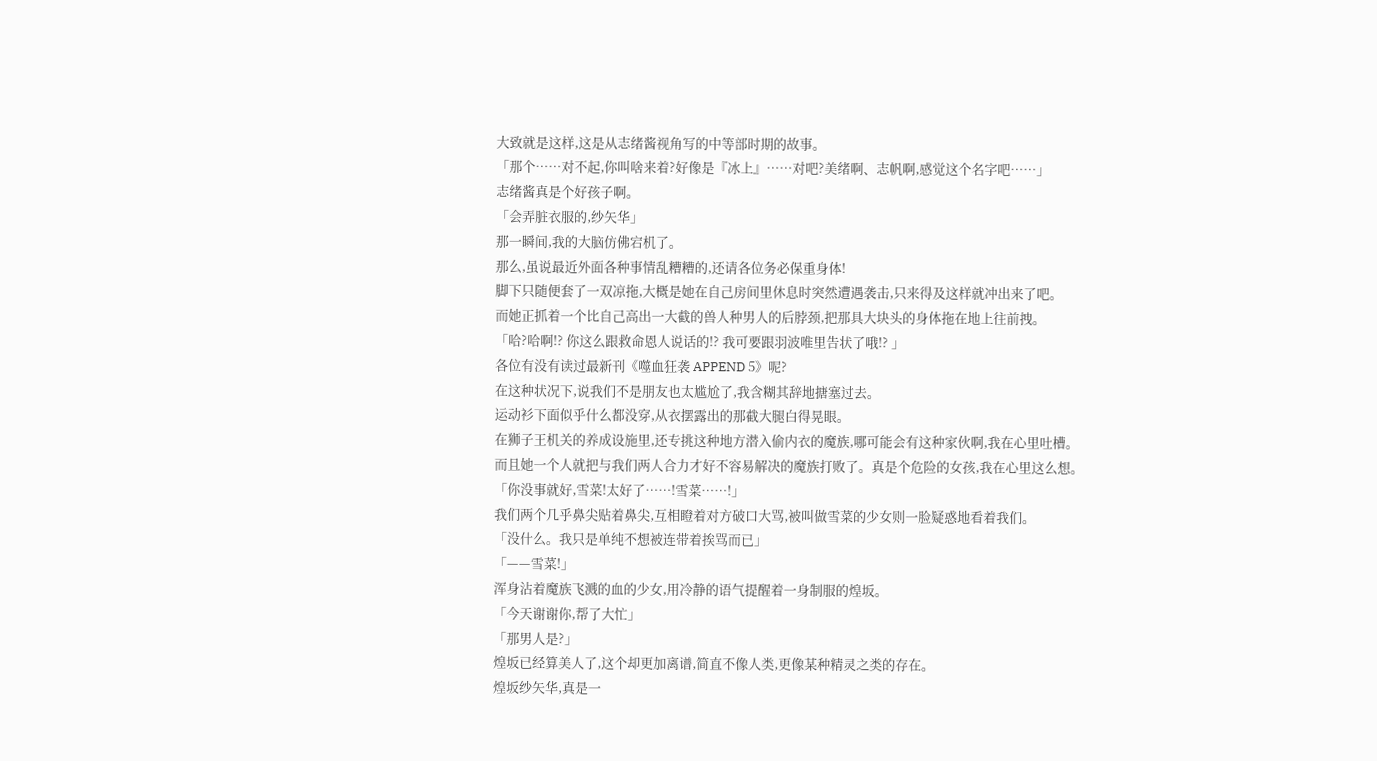大致就是这样,这是从志绪酱视角写的中等部时期的故事。
「那个……对不起,你叫啥来着?好像是『冰上』……对吧?美绪啊、志帆啊,感觉这个名字吧……」
志绪酱真是个好孩子啊。
「会弄脏衣服的,纱矢华」
那一瞬间,我的大脑仿佛宕机了。
那么,虽说最近外面各种事情乱糟糟的,还请各位务必保重身体!
脚下只随便套了一双凉拖,大概是她在自己房间里休息时突然遭遇袭击,只来得及这样就冲出来了吧。
而她正抓着一个比自己高出一大截的兽人种男人的后脖颈,把那具大块头的身体拖在地上往前拽。
「哈?哈啊!? 你这么跟救命恩人说话的!? 我可要跟羽波唯里告状了哦!? 」
各位有没有读过最新刊《噬血狂袭 APPEND 5》呢?
在这种状况下,说我们不是朋友也太尴尬了,我含糊其辞地搪塞过去。
运动衫下面似乎什么都没穿,从衣摆露出的那截大腿白得晃眼。
在狮子王机关的养成设施里,还专挑这种地方潜入偷内衣的魔族,哪可能会有这种家伙啊,我在心里吐槽。
而且她一个人就把与我们两人合力才好不容易解决的魔族打败了。真是个危险的女孩,我在心里这么想。
「你没事就好,雪菜!太好了……!雪菜……!」
我们两个几乎鼻尖贴着鼻尖,互相瞪着对方破口大骂,被叫做雪菜的少女则一脸疑惑地看着我们。
「没什么。我只是单纯不想被连带着挨骂而已」
「——雪菜!」
浑身沾着魔族飞溅的血的少女,用冷静的语气提醒着一身制服的煌坂。
「今天谢谢你,帮了大忙」
「那男人是?」
煌坂已经算美人了,这个却更加离谱,简直不像人类,更像某种精灵之类的存在。
煌坂纱矢华,真是一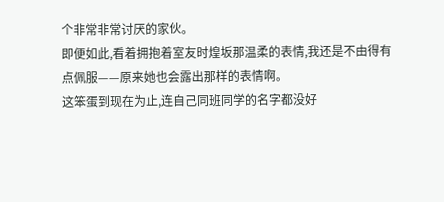个非常非常讨厌的家伙。
即便如此,看着拥抱着室友时煌坂那温柔的表情,我还是不由得有点佩服——原来她也会露出那样的表情啊。
这笨蛋到现在为止,连自己同班同学的名字都没好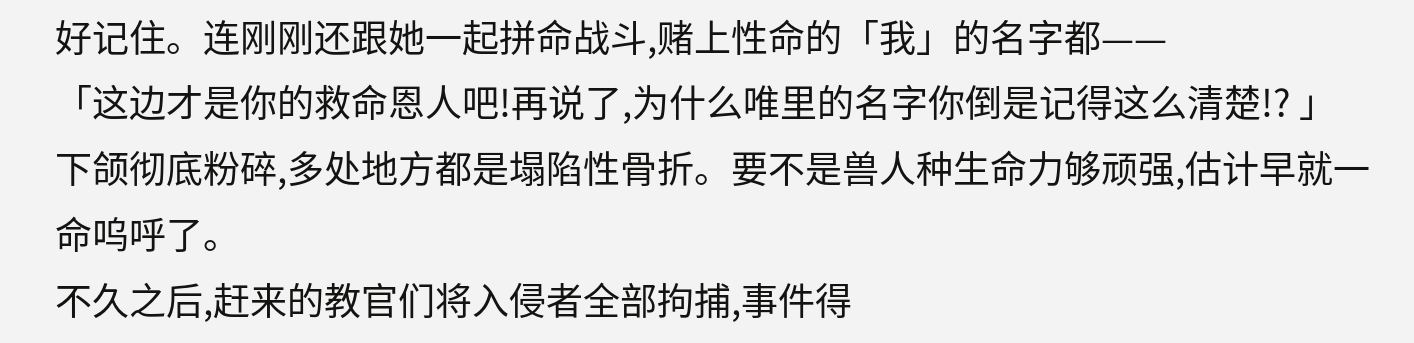好记住。连刚刚还跟她一起拼命战斗,赌上性命的「我」的名字都——
「这边才是你的救命恩人吧!再说了,为什么唯里的名字你倒是记得这么清楚!? 」
下颌彻底粉碎,多处地方都是塌陷性骨折。要不是兽人种生命力够顽强,估计早就一命呜呼了。
不久之后,赶来的教官们将入侵者全部拘捕,事件得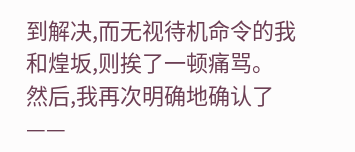到解决,而无视待机命令的我和煌坂,则挨了一顿痛骂。
然后,我再次明确地确认了——